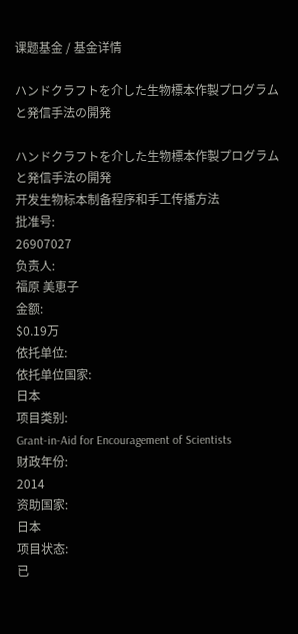课题基金 / 基金详情

ハンドクラフトを介した生物標本作製プログラムと発信手法の開発

ハンドクラフトを介した生物標本作製プログラムと発信手法の開発
开发生物标本制备程序和手工传播方法
批准号:
26907027
负责人:
福原 美恵子
金额:
$0.19万
依托单位:
依托单位国家:
日本
项目类别:
Grant-in-Aid for Encouragement of Scientists
财政年份:
2014
资助国家:
日本
项目状态:
已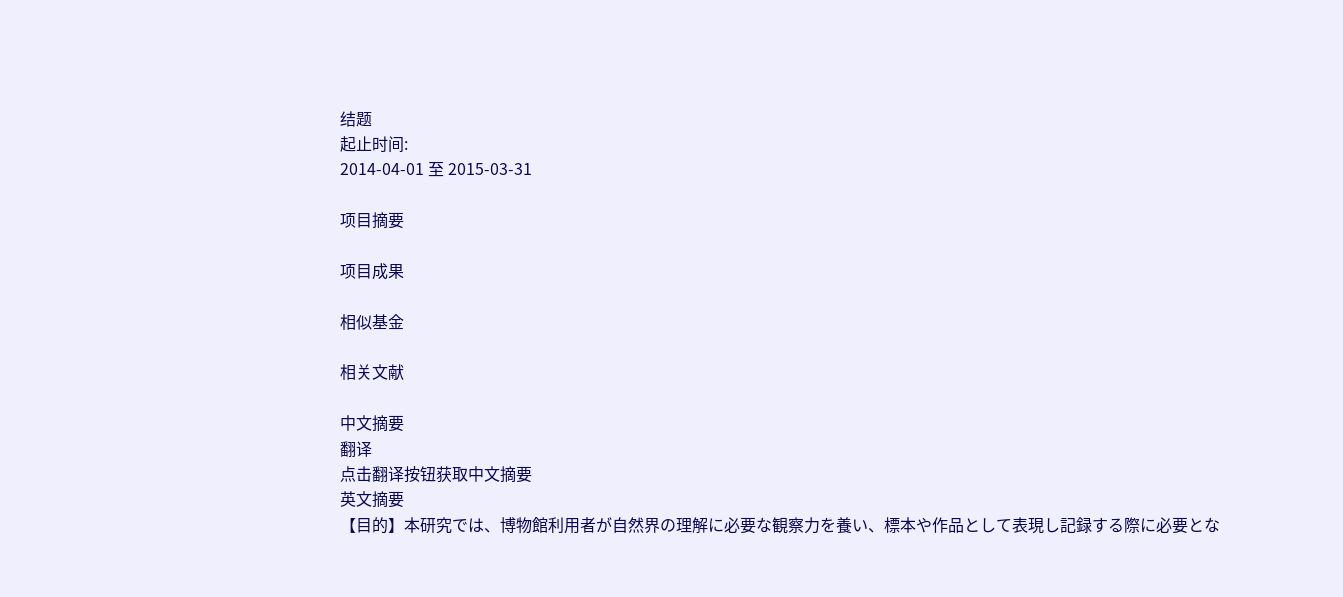结题
起止时间:
2014-04-01 至 2015-03-31

项目摘要

项目成果

相似基金

相关文献

中文摘要
翻译
点击翻译按钮获取中文摘要
英文摘要
【目的】本研究では、博物館利用者が自然界の理解に必要な観察力を養い、標本や作品として表現し記録する際に必要とな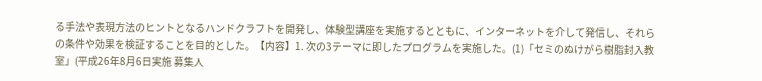る手法や表現方法のヒントとなるハンドクラフトを開発し、体験型講座を実施するとともに、インターネットを介して発信し、それらの条件や効果を検証することを目的とした。【内容】1. 次の3テーマに即したプログラムを実施した。(1)「セミのぬけがら樹脂封入教室」(平成26年8月6日実施 募集人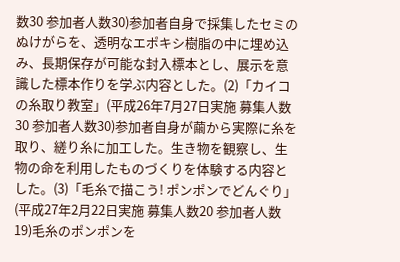数30 参加者人数30)参加者自身で採集したセミのぬけがらを、透明なエポキシ樹脂の中に埋め込み、長期保存が可能な封入標本とし、展示を意識した標本作りを学ぶ内容とした。(2)「カイコの糸取り教室」(平成26年7月27日実施 募集人数30 参加者人数30)参加者自身が繭から実際に糸を取り、縒り糸に加工した。生き物を観察し、生物の命を利用したものづくりを体験する内容とした。(3)「毛糸で描こう! ポンポンでどんぐり」(平成27年2月22日実施 募集人数20 参加者人数19)毛糸のポンポンを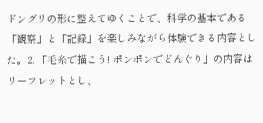ドングリの形に整えてゆくことで、科学の基本である「観察」と「記録」を楽しみながら体験できる内容とした。2. 「毛糸で描こう! ポンポンでどんぐり」の内容はリーフレットとし、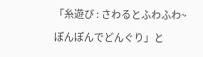「糸遊び : さわるとふわふわ~ぽんぽんでどんぐり」と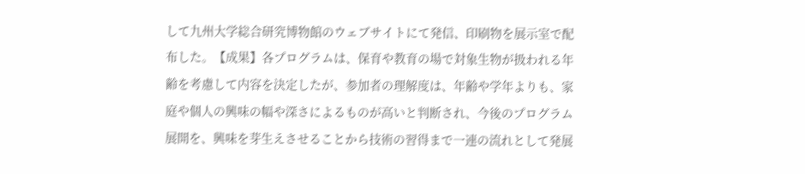して九州大学総合研究博物館のウェブサイトにて発信、印刷物を展示室で配布した。【成果】各プログラムは、保育や教育の場で対象生物が扱われる年齢を考慮して内容を決定したが、参加者の理解度は、年齢や学年よりも、家庭や個人の興味の幅や深さによるものが高いと判断され、今後のプログラム展開を、興味を芽生えさせることから技術の習得まで一連の流れとして発展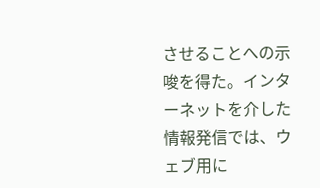させることへの示唆を得た。インターネットを介した情報発信では、ウェブ用に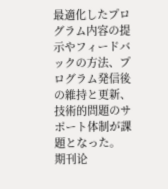最適化したプログラム内容の提示やフィードバックの方法、プログラム発信後の維持と更新、技術的問題のサポート体制が課題となった。
期刊论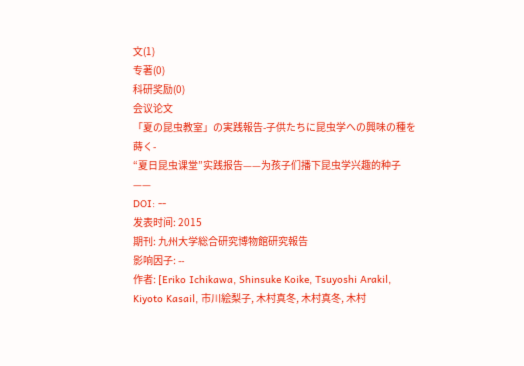文(1)
专著(0)
科研奖励(0)
会议论文
「夏の昆虫教室」の実践報告-子供たちに昆虫学への興味の種を蒔く-
“夏日昆虫课堂”实践报告——为孩子们播下昆虫学兴趣的种子——
DOI: --
发表时间: 2015
期刊: 九州大学総合研究博物館研究報告
影响因子: --
作者: [Eriko Ichikawa, Shinsuke Koike, Tsuyoshi Arakil, Kiyoto Kasail, 市川絵梨子, 木村真冬, 木村真冬, 木村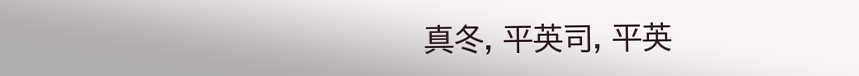真冬, 平英司, 平英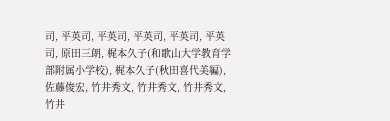司, 平英司, 平英司, 平英司, 平英司, 平英司, 原田三朗, 梶本久子(和歌山大学教育学部附属小学校), 梶本久子(秋田喜代美編), 佐藤俊宏, 竹井秀文, 竹井秀文, 竹井秀文, 竹井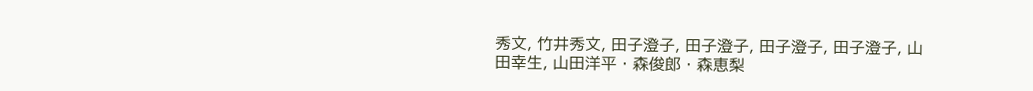秀文, 竹井秀文, 田子澄子, 田子澄子, 田子澄子, 田子澄子, 山田幸生, 山田洋平・森俊郎・森恵梨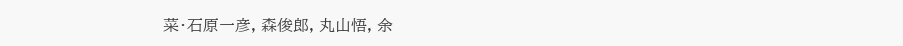菜・石原一彦, 森俊郎, 丸山悟, 余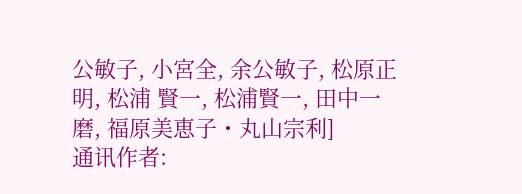公敏子, 小宮全, 余公敏子, 松原正明, 松浦 賢一, 松浦賢一, 田中一磨, 福原美恵子・丸山宗利]
通讯作者: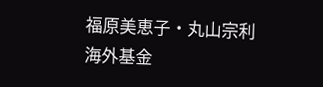福原美恵子・丸山宗利
海外基金